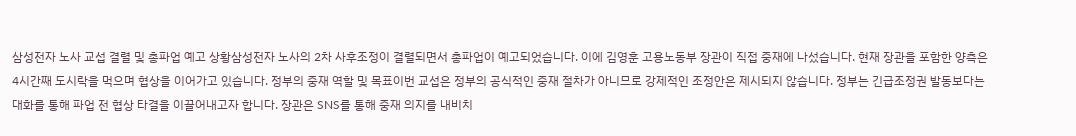삼성전자 노사 교섭 결렬 및 총파업 예고 상황삼성전자 노사의 2차 사후조정이 결렬되면서 총파업이 예고되었습니다. 이에 김영훈 고용노동부 장관이 직접 중재에 나섰습니다. 현재 장관을 포함한 양측은 4시간째 도시락을 먹으며 협상을 이어가고 있습니다. 정부의 중재 역할 및 목표이번 교섭은 정부의 공식적인 중재 절차가 아니므로 강제적인 조정안은 제시되지 않습니다. 정부는 긴급조정권 발동보다는 대화를 통해 파업 전 협상 타결을 이끌어내고자 합니다. 장관은 SNS를 통해 중재 의지를 내비치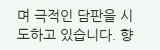며 극적인 담판을 시도하고 있습니다. 향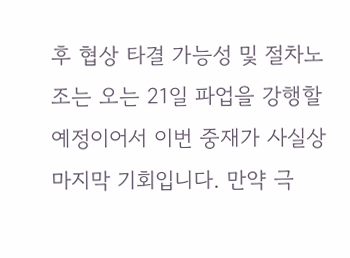후 협상 타결 가능성 및 절차노조는 오는 21일 파업을 강행할 예정이어서 이번 중재가 사실상 마지막 기회입니다. 만약 극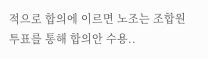적으로 합의에 이르면 노조는 조합원 투표를 통해 합의안 수용..